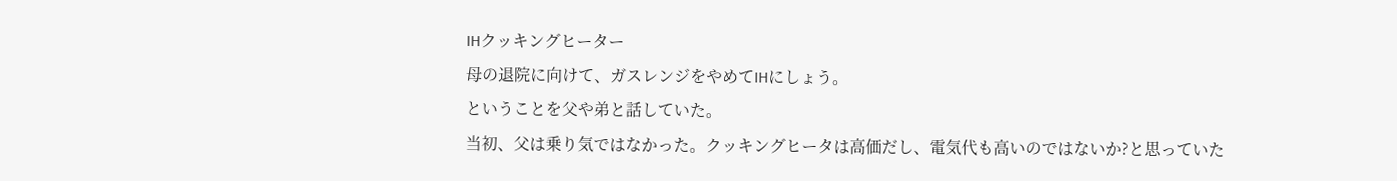IHクッキングヒーター
母の退院に向けて、ガスレンジをやめてIHにしょう。
ということを父や弟と話していた。
当初、父は乗り気ではなかった。クッキングヒータは高価だし、電気代も高いのではないか?と思っていた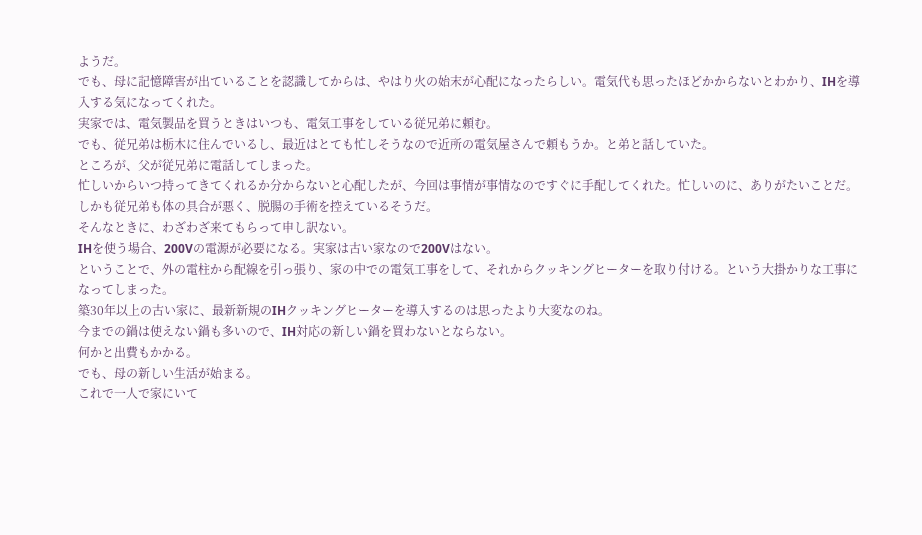ようだ。
でも、母に記憶障害が出ていることを認識してからは、やはり火の始末が心配になったらしい。電気代も思ったほどかからないとわかり、IHを導入する気になってくれた。
実家では、電気製品を買うときはいつも、電気工事をしている従兄弟に頼む。
でも、従兄弟は栃木に住んでいるし、最近はとても忙しそうなので近所の電気屋さんで頼もうか。と弟と話していた。
ところが、父が従兄弟に電話してしまった。
忙しいからいつ持ってきてくれるか分からないと心配したが、今回は事情が事情なのですぐに手配してくれた。忙しいのに、ありがたいことだ。
しかも従兄弟も体の具合が悪く、脱腸の手術を控えているそうだ。
そんなときに、わざわざ来てもらって申し訳ない。
IHを使う場合、200Vの電源が必要になる。実家は古い家なので200Vはない。
ということで、外の電柱から配線を引っ張り、家の中での電気工事をして、それからクッキングヒーターを取り付ける。という大掛かりな工事になってしまった。
築30年以上の古い家に、最新新規のIHクッキングヒーターを導入するのは思ったより大変なのね。
今までの鍋は使えない鍋も多いので、IH対応の新しい鍋を買わないとならない。
何かと出費もかかる。
でも、母の新しい生活が始まる。
これで一人で家にいて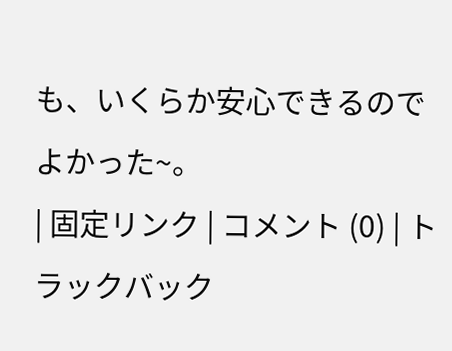も、いくらか安心できるのでよかった~。
| 固定リンク | コメント (0) | トラックバック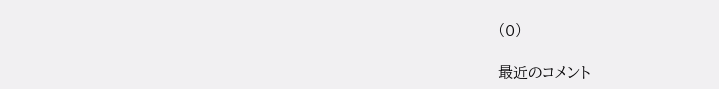(0)

最近のコメント